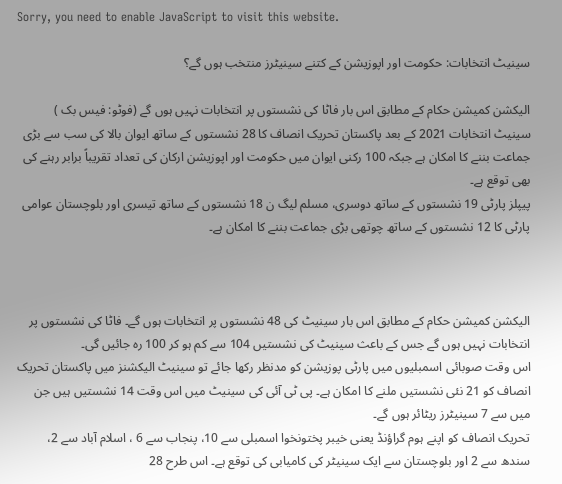Sorry, you need to enable JavaScript to visit this website.

سینیٹ انتخابات: حکومت اور اپوزیشن کے کتنے سینیٹرز منتخب ہوں گے؟

الیکشن کمیشن حکام کے مطابق اس بار فاٹا کی نشستوں پر انتخابات نہیں ہوں گے (فوٹو: فیس بک )
سینیٹ انتخابات 2021 کے بعد پاکستان تحریک انصاف کا 28 نشستوں کے ساتھ ایوان بالا کی سب سے بڑی جماعت بننے کا امکان ہے جبکہ 100 رکنی ایوان میں حکومت اور اپوزیشن ارکان کی تعداد تقریباً برابر رہنے کی بھی توقع ہے۔
پیپلز پارٹی 19 نشستوں کے ساتھ دوسری، مسلم لیگ ن 18 نشستوں کے ساتھ تیسری اور بلوچستان عوامی پارٹی کا 12 نشستوں کے ساتھ چوتھی بڑی جماعت بننے کا امکان ہے۔



الیکشن کمیشن حکام کے مطابق اس بار سینیٹ کی 48 نشستوں پر انتخابات ہوں گے۔ فاٹا کی نشستوں پر انتخابات نہیں ہوں گے جس کے باعث سینیٹ کی نشستیں 104 سے کم ہو کر 100 رہ جائیں گی۔
اس وقت صوبائی اسمبلیوں میں پارٹی پوزیشن کو مدنظر رکھا جائے تو سینیٹ الیکشنز میں پاکستان تحریک انصاف کو 21 نئی نشستیں ملنے کا امکان ہے۔ پی ٹی آئی کی سینیٹ میں اس وقت 14 نشستیں ہیں جن میں سے 7 سینیٹرز ریٹائر ہوں گے۔
تحریک انصاف کو اپنے ہوم گراؤنڈ یعنی خیبر پختونخوا اسمبلی سے 10، پنجاب سے 6 ، اسلام آباد سے 2، سندھ سے 2 اور بلوچستان سے ایک سینیٹر کی کامیابی کی توقع ہے۔ اس طرح 28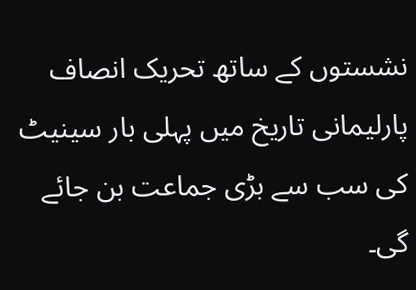نشستوں کے ساتھ تحریک انصاف پارلیمانی تاریخ میں پہلی بار سینیٹ کی سب سے بڑی جماعت بن جائے گی۔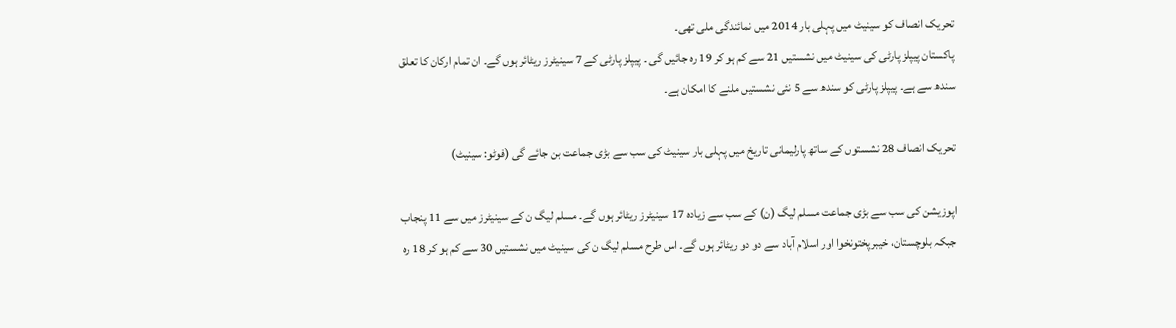تحریک انصاف کو سینیٹ میں پہلی بار 2014 میں نمائندگی ملی تھی۔
پاکستان پیپلز پارٹی کی سینیٹ میں نشستیں 21 سے کم ہو کر 19 رہ جائیں گی ۔ پیپلز پارٹی کے 7 سینیٹرز ریٹائر ہوں گے۔ ان تمام ارکان کا تعلق سندھ سے ہے۔ پیپلز پارٹی کو سندھ سے 5 نئی نشستیں ملنے کا امکان ہے۔

تحریک انصاف 28 نشستوں کے ساتھ پارلیمانی تاریخ میں پہلی بار سینیٹ کی سب سے بڑی جماعت بن جائے گی (فوٹو: سینیٹ)

اپوزیشن کی سب سے بڑی جماعت مسلم لیگ (ن) کے سب سے زیادہ 17 سینیٹرز ریٹائر ہوں گے۔ مسلم لیگ ن کے سینیٹرز میں سے 11 پنجاب جبکہ بلوچستان، خیبرپختونخوا اور اسلام آباد سے دو دو ریٹائر ہوں گے۔ اس طرح مسلم لیگ ن کی سینیٹ میں نشستیں 30 سے کم ہو کر 18 رہ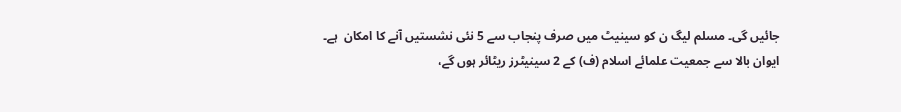جائیں گی۔ مسلم لیگ ن کو سینیٹ میں صرف پنجاب سے 5 نئی نشستیں آنے کا امکان  ہے۔
ایوان بالا سے جمعیت علمائے اسلام (ف) کے 2 سینیٹرز ریٹائر ہوں گے،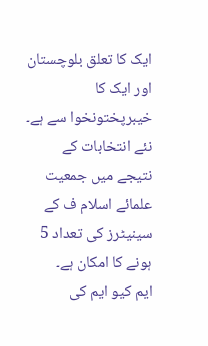ایک کا تعلق بلوچستان اور ایک کا خیبرپختونخوا سے ہے۔ نئے انتخابات کے نتیجے میں جمعیت علمائے اسلام ف کے سینیٹرز کی تعداد 5 ہونے کا امکان ہے۔
ایم کیو ایم کی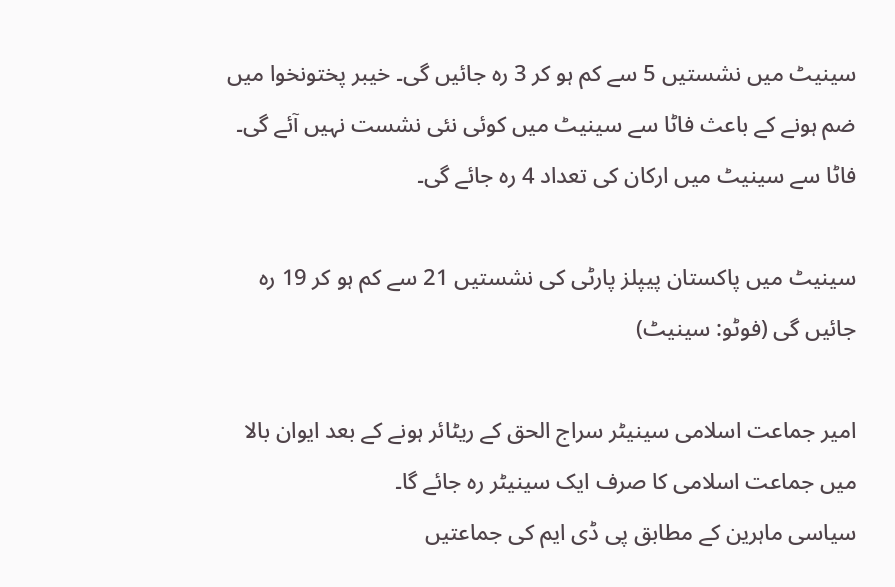سینیٹ میں نشستیں 5 سے کم ہو کر 3 رہ جائیں گی۔ خیبر پختونخوا میں ضم ہونے کے باعث فاٹا سے سینیٹ میں کوئی نئی نشست نہیں آئے گی۔ فاٹا سے سینیٹ میں ارکان کی تعداد 4 رہ جائے گی۔

سینیٹ میں پاکستان پیپلز پارٹی کی نشستیں 21 سے کم ہو کر 19 رہ جائیں گی (فوٹو: سینیٹ)

امیر جماعت اسلامی سینیٹر سراج الحق کے ریٹائر ہونے کے بعد ایوان بالا میں جماعت اسلامی کا صرف ایک سینیٹر رہ جائے گا۔
سیاسی ماہرین کے مطابق پی ڈی ایم کی جماعتیں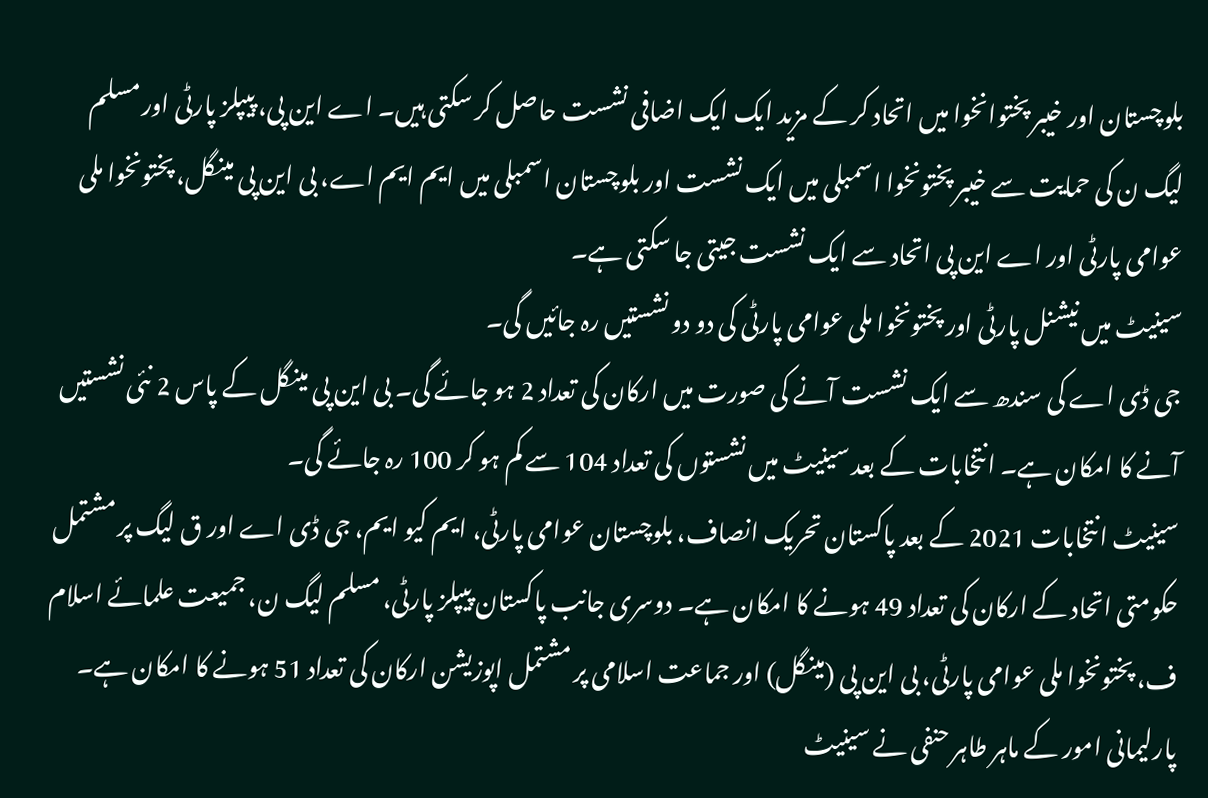بلوچستان اور خیبر پختوانخوا میں اتحاد کر کے مزید ایک ایک اضافی نشست حاصل کر سکتی ہیں۔ اے این پی، پیپلز پارٹی اور مسلم لیگ ن کی حمایت سے خیبر پختونخوا اسمبلی میں ایک نشست اور بلوچستان اسمبلی میں ایم ایم اے، بی این پی مینگل، پختونخوا ملی عوامی پارٹی اور اے این پی اتحاد سے ایک نشست جیتی جا سکتی ہے۔
سینیٹ میں نیشنل پارٹی اور پختونخوا ملی عوامی پارٹی کی دو دو نشستیں رہ جائیں گی۔
جی ڈی اے کی سندھ سے ایک نشست آنے کی صورت میں ارکان کی تعداد 2 ہو جائے گی۔ بی این پی مینگل کے پاس 2 نئی نشستیں آنے کا امکان ہے۔ انتخابات کے بعد سینیٹ میں نشستوں کی تعداد 104 سے کم ہو کر 100 رہ جائے گی۔
سینیٹ انتخابات 2021 کے بعد پاکستان تحریک انصاف، بلوچستان عوامی پارٹی، ایم کیو ایم، جی ڈی اے اور ق لیگ پر مشتمل حکومتی اتحاد کے ارکان کی تعداد 49 ہونے کا امکان ہے۔ دوسری جانب پاکستان پیپلز پارٹی، مسلم لیگ ن، جمیعت علمائے اسلام ف، پختونخوا ملی عوامی پارٹی، بی این پی (مینگل) اور جماعت اسلامی پر مشتمل اپوزیشن ارکان کی تعداد 51 ہونے کا امکان ہے۔
پارلیمانی امور کے ماہر طاہر حنفی نے سینیٹ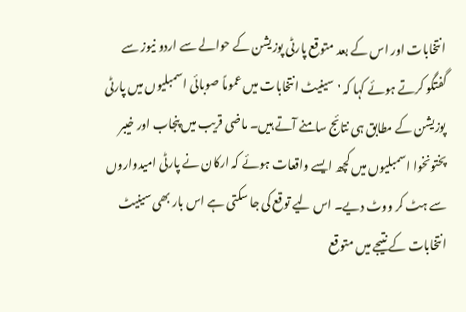انتخابات اور اس کے بعد متوقع پارٹی پوزیشن کے حوالے سے اردو نیوز سے گفتگو کرتے ہوئے کہا کہ 'سینیٹ انتخابات میں عموماً صوبائی اسمبلیوں میں پارٹی پوزیشن کے مطابق ہی نتائج سامنے آتے ہیں۔ ماضی قریب میں پنجاب اور خیبر پختونخوا اسمبلیوں میں کچھ ایسے واقعات ہوئے کہ ارکان نے پارٹی امیدواروں سے ہٹ کر ووٹ دیے۔ اس لیے توقع کی جا سکتی ہے اس بار بھی سینیٹ انتخابات کے نتیجے میں متوقع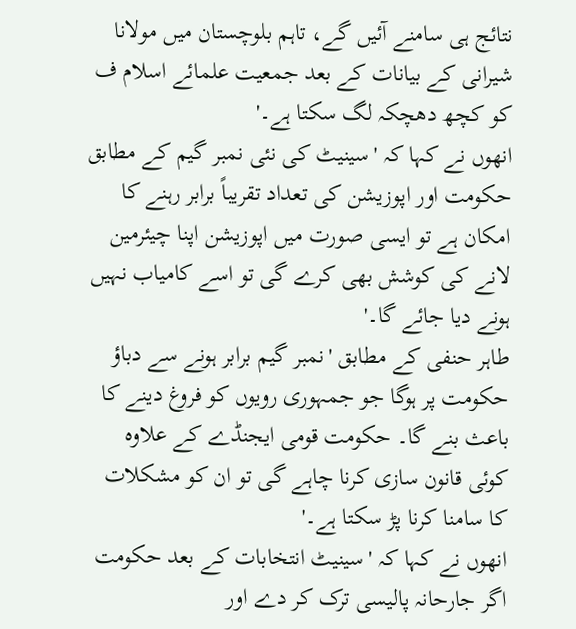نتائج ہی سامنے آئیں گے، تاہم بلوچستان میں مولانا شیرانی کے بیانات کے بعد جمعیت علمائے اسلام ف کو کچھ دھچکہ لگ سکتا ہے۔'
انھوں نے کہا کہ 'سینیٹ کی نئی نمبر گیم کے مطابق حکومت اور اپوزیشن کی تعداد تقریباً برابر رہنے کا امکان ہے تو ایسی صورت میں اپوزیشن اپنا چیئرمین لانے کی کوشش بھی کرے گی تو اسے کامیاب نہیں ہونے دیا جائے گا۔'
طاہر حنفی کے مطابق 'نمبر گیم برابر ہونے سے دباؤ حکومت پر ہوگا جو جمہوری رویوں کو فروغ دینے کا باعث بنے گا۔ حکومت قومی ایجنڈے کے علاوہ کوئی قانون سازی کرنا چاہے گی تو ان کو مشکلات کا سامنا کرنا پڑ سکتا ہے۔'
انھوں نے کہا کہ 'سینیٹ انتخابات کے بعد حکومت اگر جارحانہ پالیسی ترک کر دے اور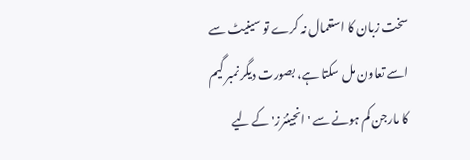سخت زبان کا استعمال نہ کرے تو سینیٹ سے اسے تعاون مل سکتا ہے، بصورت دیگر نمبر گیم کا مارجن کم ہونے سے 'انجینئرز' کے لیے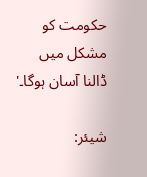حکومت کو مشکل میں ڈالنا آسان ہوگا۔'

شیئر: